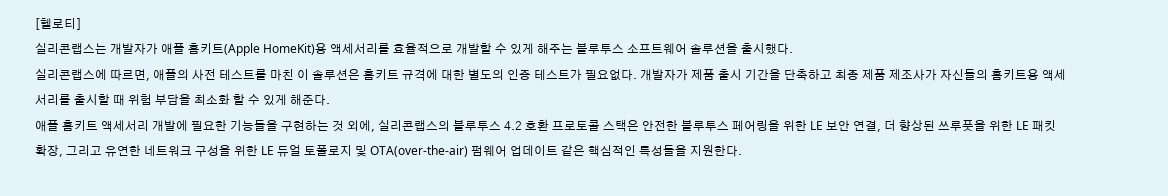[헬로티]
실리콘랩스는 개발자가 애플 홈키트(Apple HomeKit)용 액세서리를 효율적으로 개발할 수 있게 해주는 블루투스 소프트웨어 솔루션을 출시했다.
실리콘랩스에 따르면, 애플의 사전 테스트를 마친 이 솔루션은 홈키트 규격에 대한 별도의 인증 테스트가 필요없다. 개발자가 제품 출시 기간을 단축하고 최종 제품 제조사가 자신들의 홈키트용 액세서리를 출시할 때 위험 부담을 최소화 할 수 있게 해준다.
애플 홈키트 액세서리 개발에 필요한 기능들을 구현하는 것 외에, 실리콘랩스의 블루투스 4.2 호환 프로토콜 스택은 안전한 블루투스 페어링을 위한 LE 보안 연결, 더 향상된 쓰루풋을 위한 LE 패킷 확장, 그리고 유연한 네트워크 구성을 위한 LE 듀얼 토폴로지 및 OTA(over-the-air) 펌웨어 업데이트 같은 핵심적인 특성들을 지원한다.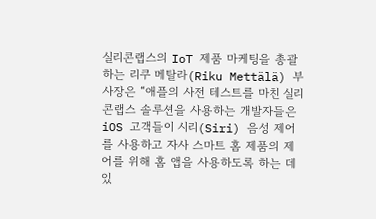실리콘랩스의 IoT 제품 마케팅을 총괄하는 리쿠 메탈라(Riku Mettälä) 부사장은 “애플의 사전 테스트를 마친 실리콘랩스 솔루션을 사용하는 개발자들은 iOS 고객들이 시리(Siri) 음성 제어를 사용하고 자사 스마트 홈 제품의 제어를 위해 홈 앱을 사용하도록 하는 데 있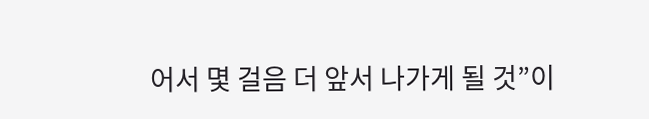어서 몇 걸음 더 앞서 나가게 될 것”이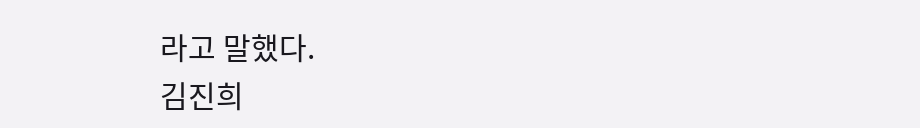라고 말했다.
김진희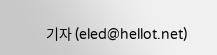기자 (eled@hellot.net)